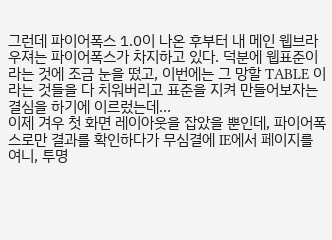그런데 파이어폭스 1.0이 나온 후부터 내 메인 웹브라우져는 파이어폭스가 차지하고 있다. 덕분에 웹표준이라는 것에 조금 눈을 떴고, 이번에는 그 망할 TABLE 이라는 것들을 다 치워버리고 표준을 지켜 만들어보자는 결심을 하기에 이르렀는데...
이제 겨우 첫 화면 레이아웃을 잡았을 뿐인데, 파이어폭스로만 결과를 확인하다가 무심결에 IE에서 페이지를 여니, 투명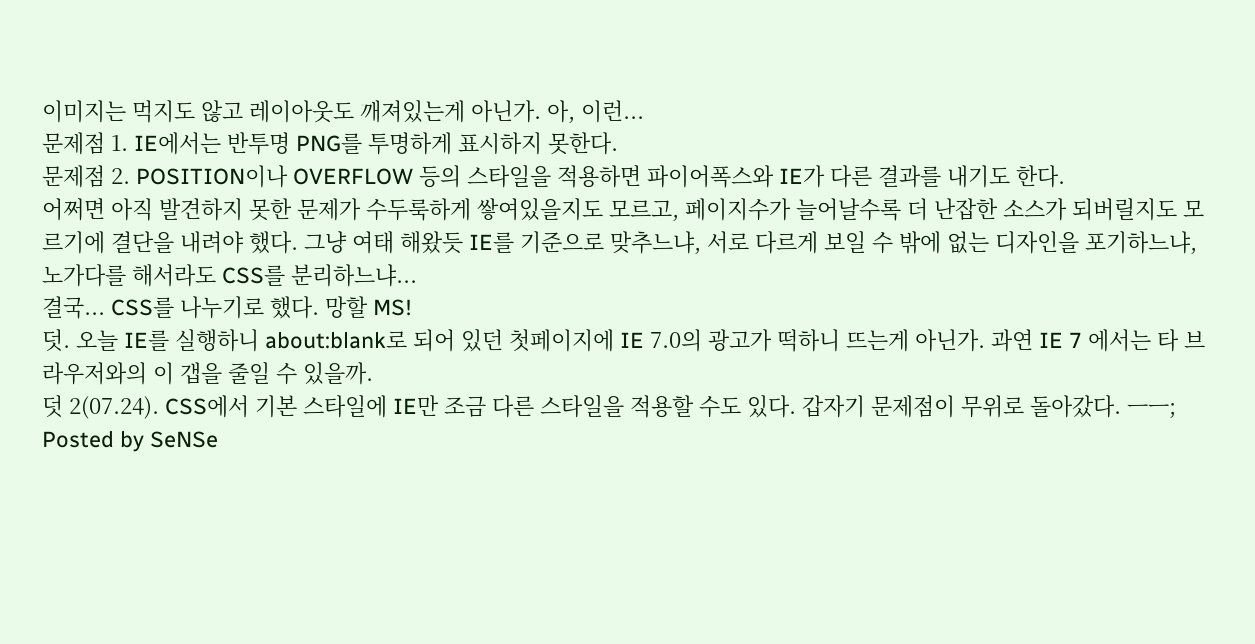이미지는 먹지도 않고 레이아웃도 깨져있는게 아닌가. 아, 이런...
문제점 1. IE에서는 반투명 PNG를 투명하게 표시하지 못한다.
문제점 2. POSITION이나 OVERFLOW 등의 스타일을 적용하면 파이어폭스와 IE가 다른 결과를 내기도 한다.
어쩌면 아직 발견하지 못한 문제가 수두룩하게 쌓여있을지도 모르고, 페이지수가 늘어날수록 더 난잡한 소스가 되버릴지도 모르기에 결단을 내려야 했다. 그냥 여태 해왔듯 IE를 기준으로 맞추느냐, 서로 다르게 보일 수 밖에 없는 디자인을 포기하느냐, 노가다를 해서라도 CSS를 분리하느냐...
결국... CSS를 나누기로 했다. 망할 MS!
덧. 오늘 IE를 실행하니 about:blank로 되어 있던 첫페이지에 IE 7.0의 광고가 떡하니 뜨는게 아닌가. 과연 IE 7 에서는 타 브라우저와의 이 갭을 줄일 수 있을까.
덧 2(07.24). CSS에서 기본 스타일에 IE만 조금 다른 스타일을 적용할 수도 있다. 갑자기 문제점이 무위로 돌아갔다. ㅡㅡ;
Posted by SeNSe